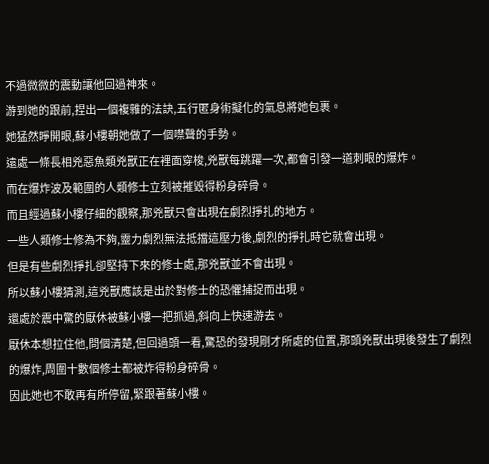不過微微的震動讓他回過神來。
游到她的跟前,捏出一個複雜的法訣,五行匿身術擬化的氣息將她包裹。
她猛然睜開眼,蘇小樓朝她做了一個噤聲的手勢。
遠處一條長相兇惡魚類兇獸正在裡面穿梭,兇獸每跳躍一次,都會引發一道刺眼的爆炸。
而在爆炸波及範圍的人類修士立刻被摧毀得粉身碎骨。
而且經過蘇小樓仔細的觀察,那兇獸只會出現在劇烈掙扎的地方。
一些人類修士修為不夠,靈力劇烈無法抵擋這壓力後,劇烈的掙扎時它就會出現。
但是有些劇烈掙扎卻堅持下來的修士處,那兇獸並不會出現。
所以蘇小樓猜測,這兇獸應該是出於對修士的恐懼捕捉而出現。
還處於震中驚的厭休被蘇小樓一把抓過,斜向上快速游去。
厭休本想拉住他,問個清楚,但回過頭一看,驚恐的發現剛才所處的位置,那頭兇獸出現後發生了劇烈的爆炸,周圍十數個修士都被炸得粉身碎骨。
因此她也不敢再有所停留,緊跟著蘇小樓。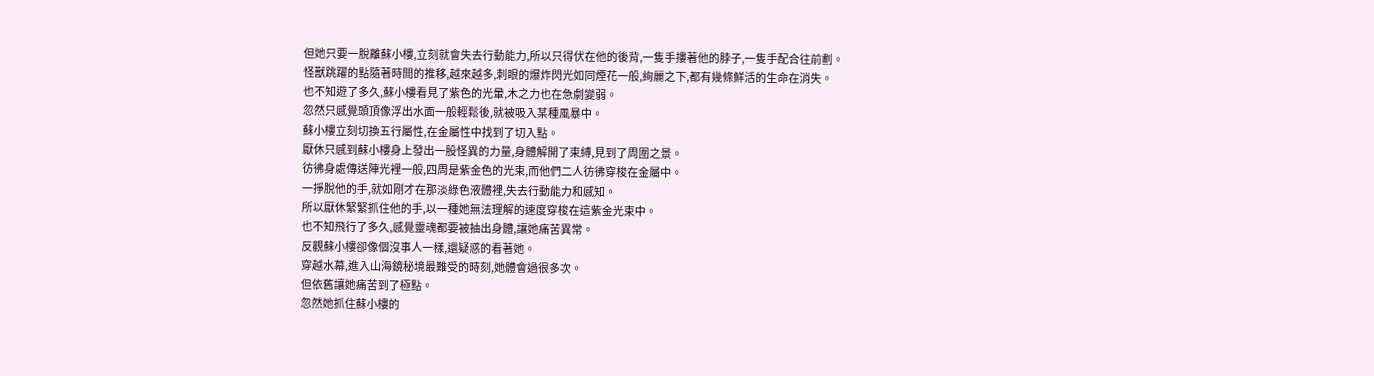但她只要一脫離蘇小樓,立刻就會失去行動能力,所以只得伏在他的後背,一隻手摟著他的脖子,一隻手配合往前劃。
怪獸跳躍的點隨著時間的推移,越來越多,刺眼的爆炸閃光如同煙花一般,絢麗之下,都有幾條鮮活的生命在消失。
也不知遊了多久,蘇小樓看見了紫色的光暈,木之力也在急劇變弱。
忽然只感覺頭頂像浮出水面一般輕鬆後,就被吸入某種風暴中。
蘇小樓立刻切換五行屬性,在金屬性中找到了切入點。
厭休只感到蘇小樓身上發出一股怪異的力量,身體解開了束縛,見到了周圍之景。
彷彿身處傳送陣光裡一般,四周是紫金色的光束,而他們二人彷彿穿梭在金屬中。
一掙脫他的手,就如剛才在那淡綠色液體裡,失去行動能力和感知。
所以厭休緊緊抓住他的手,以一種她無法理解的速度穿梭在這紫金光束中。
也不知飛行了多久,感覺靈魂都要被抽出身體,讓她痛苦異常。
反觀蘇小樓卻像個沒事人一樣,還疑惑的看著她。
穿越水幕,進入山海鏡秘境最難受的時刻,她體會過很多次。
但依舊讓她痛苦到了極點。
忽然她抓住蘇小樓的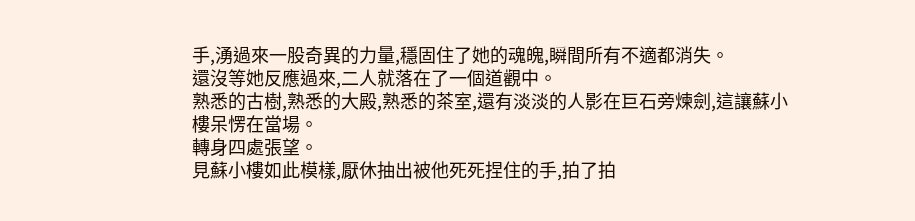手,湧過來一股奇異的力量,穩固住了她的魂魄,瞬間所有不適都消失。
還沒等她反應過來,二人就落在了一個道觀中。
熟悉的古樹,熟悉的大殿,熟悉的茶室,還有淡淡的人影在巨石旁煉劍,這讓蘇小樓呆愣在當場。
轉身四處張望。
見蘇小樓如此模樣,厭休抽出被他死死捏住的手,拍了拍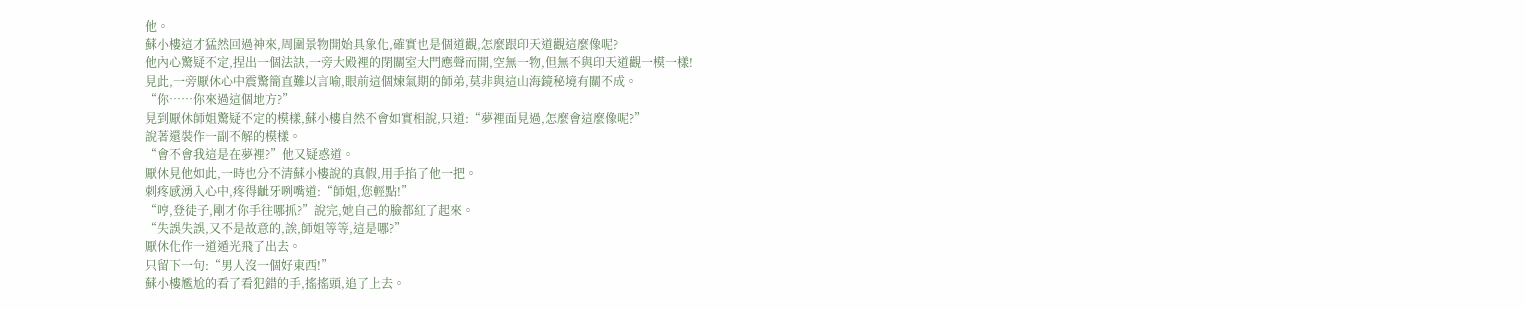他。
蘇小樓這才猛然回過神來,周圍景物開始具象化,確實也是個道觀,怎麼跟印天道觀這麼像呢?
他內心驚疑不定,捏出一個法訣,一旁大殿裡的閉關室大門應聲而開,空無一物,但無不與印天道觀一模一樣!
見此,一旁厭休心中震驚簡直難以言喻,眼前這個煉氣期的師弟,莫非與這山海鏡秘境有關不成。
“你……你來過這個地方?”
見到厭休師姐驚疑不定的模樣,蘇小樓自然不會如實相說,只道:“夢裡面見過,怎麼會這麼像呢?”
說著還裝作一副不解的模樣。
“會不會我這是在夢裡?”他又疑惑道。
厭休見他如此,一時也分不清蘇小樓說的真假,用手掐了他一把。
刺疼感湧入心中,疼得齜牙咧嘴道:“師姐,您輕點!”
“哼,登徒子,剛才你手往哪抓?”說完,她自己的臉都紅了起來。
“失誤失誤,又不是故意的,誒,師姐等等,這是哪?”
厭休化作一道遁光飛了出去。
只留下一句:“男人沒一個好東西!”
蘇小樓尷尬的看了看犯錯的手,搖搖頭,追了上去。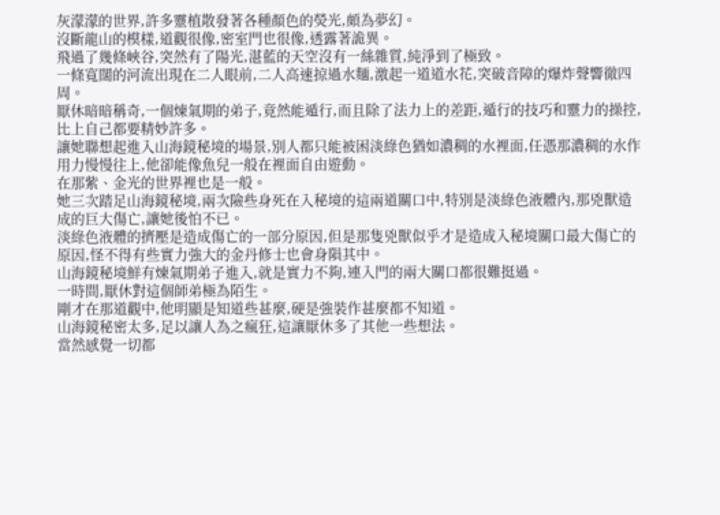灰濛濛的世界,許多靈植散發著各種顏色的熒光,頗為夢幻。
沒斷龍山的模樣,道觀很像,密室門也很像,透露著詭異。
飛過了幾條峽谷,突然有了陽光,湛藍的天空沒有一絲雜質,純淨到了極致。
一條寬闊的河流出現在二人眼前,二人高速掠過水麵,激起一道道水花,突破音障的爆炸聲響徹四周。
厭休暗暗稱奇,一個煉氣期的弟子,竟然能遁行,而且除了法力上的差距,遁行的技巧和靈力的操控,比上自己都要精妙許多。
讓她聯想起進入山海鏡秘境的場景,別人都只能被困淡綠色猶如濃稠的水裡面,任憑那濃稠的水作用力慢慢往上,他卻能像魚兒一般在裡面自由遊動。
在那紫、金光的世界裡也是一般。
她三次踏足山海鏡秘境,兩次險些身死在入秘境的這兩道關口中,特別是淡綠色液體內,那兇獸造成的巨大傷亡,讓她後怕不已。
淡綠色液體的擠壓是造成傷亡的一部分原因,但是那隻兇獸似乎才是造成入秘境關口最大傷亡的原因,怪不得有些實力強大的金丹修士也會身隕其中。
山海鏡秘境鮮有煉氣期弟子進入,就是實力不夠,連入門的兩大關口都很難挺過。
一時間,厭休對這個師弟極為陌生。
剛才在那道觀中,他明顯是知道些甚麼,硬是強裝作甚麼都不知道。
山海鏡秘密太多,足以讓人為之瘋狂,這讓厭休多了其他一些想法。
當然感覺一切都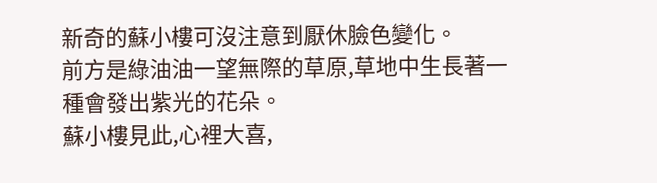新奇的蘇小樓可沒注意到厭休臉色變化。
前方是綠油油一望無際的草原,草地中生長著一種會發出紫光的花朵。
蘇小樓見此,心裡大喜,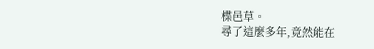楪邑草。
尋了這麼多年,竟然能在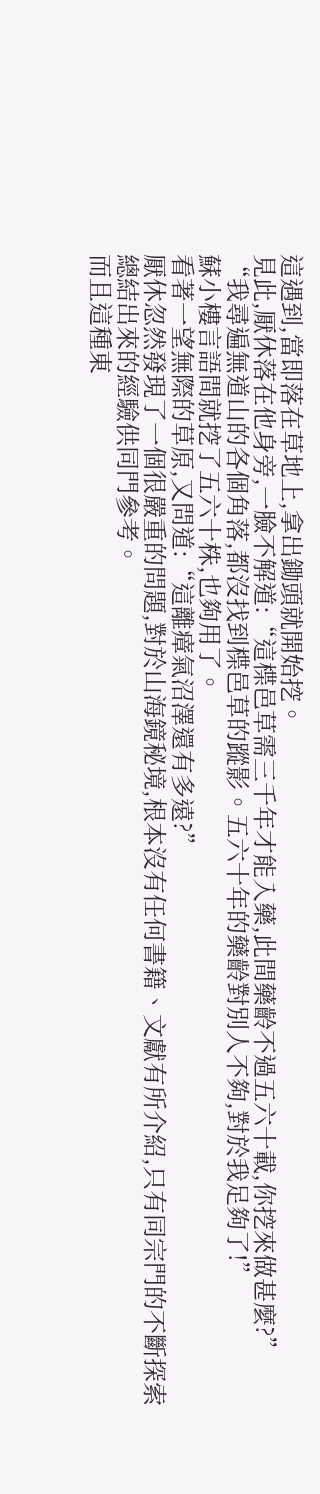這遇到,當即落在草地上,拿出鋤頭就開始挖。
見此,厭休落在他身旁,一臉不解道:“這楪邑草需三千年才能入藥,此間藥齡不過五六十載,你挖來做甚麼?”
“我尋遍無道山的各個角落,都沒找到楪邑草的蹤影。五六十年的藥齡對別人不夠,對於我足夠了!”
蘇小樓言語間就挖了五六十株,也夠用了。
看著一望無際的草原,又問道:“這離瘴氣沼澤還有多遠?”
厭休忽然發現了一個很嚴重的問題,對於山海鏡秘境,根本沒有任何書籍、文獻有所介紹,只有同宗門的不斷探索總結出來的經驗供同門參考。
而且這種東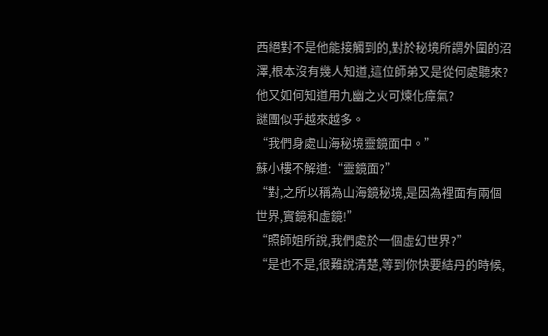西絕對不是他能接觸到的,對於秘境所謂外圍的沼澤,根本沒有幾人知道,這位師弟又是從何處聽來?
他又如何知道用九幽之火可煉化瘴氣?
謎團似乎越來越多。
“我們身處山海秘境靈鏡面中。”
蘇小樓不解道:“靈鏡面?”
“對,之所以稱為山海鏡秘境,是因為裡面有兩個世界,實鏡和虛鏡!”
“照師姐所說,我們處於一個虛幻世界?”
“是也不是,很難說清楚,等到你快要結丹的時候,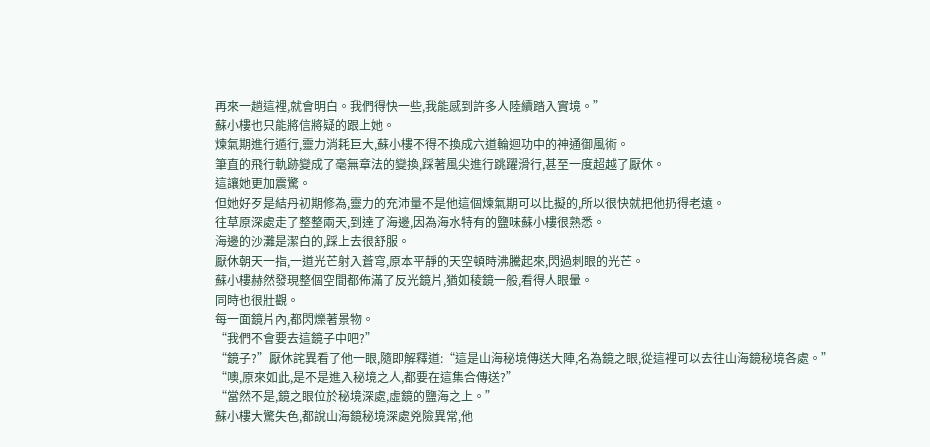再來一趟這裡,就會明白。我們得快一些,我能感到許多人陸續踏入實境。”
蘇小樓也只能將信將疑的跟上她。
煉氣期進行遁行,靈力消耗巨大,蘇小樓不得不換成六道輪迴功中的神通御風術。
筆直的飛行軌跡變成了毫無章法的變換,踩著風尖進行跳躍滑行,甚至一度超越了厭休。
這讓她更加震驚。
但她好歹是結丹初期修為,靈力的充沛量不是他這個煉氣期可以比擬的,所以很快就把他扔得老遠。
往草原深處走了整整兩天,到達了海邊,因為海水特有的鹽味蘇小樓很熟悉。
海邊的沙灘是潔白的,踩上去很舒服。
厭休朝天一指,一道光芒射入蒼穹,原本平靜的天空頓時沸騰起來,閃過刺眼的光芒。
蘇小樓赫然發現整個空間都佈滿了反光鏡片,猶如稜鏡一般,看得人眼暈。
同時也很壯觀。
每一面鏡片內,都閃爍著景物。
“我們不會要去這鏡子中吧?”
“鏡子?”厭休詫異看了他一眼,隨即解釋道:“這是山海秘境傳送大陣,名為鏡之眼,從這裡可以去往山海鏡秘境各處。”
“噢,原來如此,是不是進入秘境之人,都要在這集合傳送?”
“當然不是,鏡之眼位於秘境深處,虛鏡的鹽海之上。”
蘇小樓大驚失色,都說山海鏡秘境深處兇險異常,他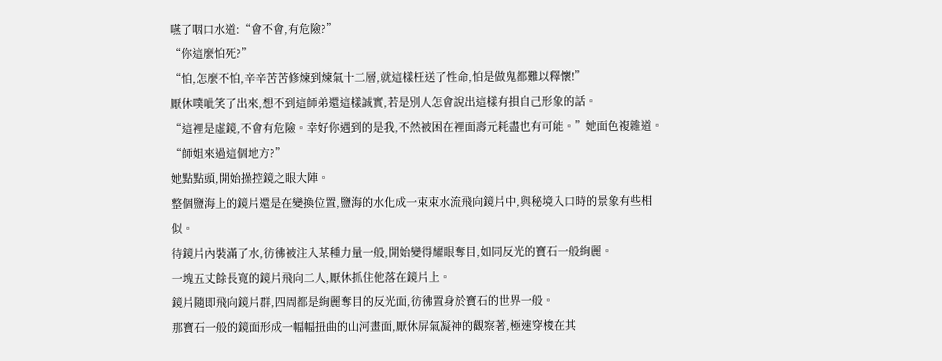嚥了咽口水道:“會不會,有危險?”
“你這麼怕死?”
“怕,怎麼不怕,辛辛苦苦修煉到煉氣十二層,就這樣枉送了性命,怕是做鬼都難以釋懷!”
厭休噗呲笑了出來,想不到這師弟還這樣誠實,若是別人怎會說出這樣有損自己形象的話。
“這裡是虛鏡,不會有危險。幸好你遇到的是我,不然被困在裡面壽元耗盡也有可能。”她面色複雜道。
“師姐來過這個地方?”
她點點頭,開始操控鏡之眼大陣。
整個鹽海上的鏡片還是在變換位置,鹽海的水化成一束束水流飛向鏡片中,與秘境入口時的景象有些相似。
待鏡片內裝滿了水,彷彿被注入某種力量一般,開始變得耀眼奪目,如同反光的寶石一般絢麗。
一塊五丈餘長寬的鏡片飛向二人,厭休抓住他落在鏡片上。
鏡片隨即飛向鏡片群,四周都是絢麗奪目的反光面,彷彿置身於寶石的世界一般。
那寶石一般的鏡面形成一幅幅扭曲的山河畫面,厭休屏氣凝神的觀察著,極速穿梭在其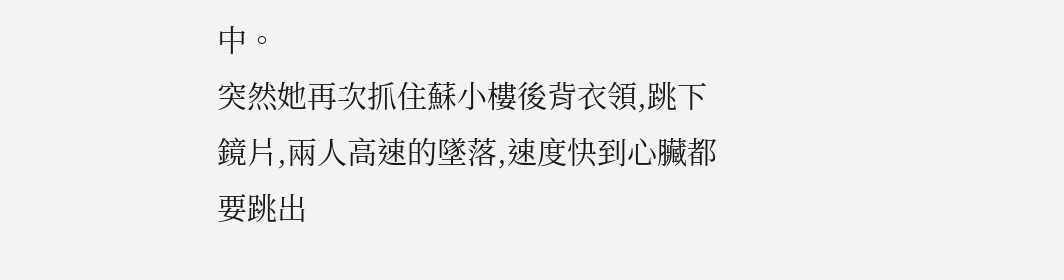中。
突然她再次抓住蘇小樓後背衣領,跳下鏡片,兩人高速的墜落,速度快到心臟都要跳出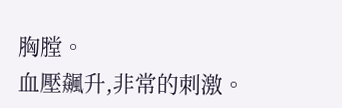胸膛。
血壓飆升,非常的刺激。